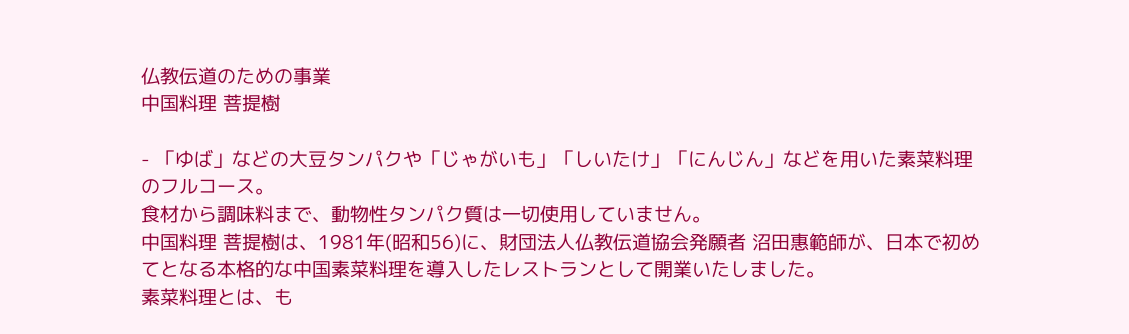仏教伝道のための事業
中国料理 菩提樹

- 「ゆば」などの大豆タンパクや「じゃがいも」「しいたけ」「にんじん」などを用いた素菜料理のフルコース。
食材から調味料まで、動物性タンパク質は一切使用していません。
中国料理 菩提樹は、1981年(昭和56)に、財団法人仏教伝道協会発願者 沼田惠範師が、日本で初めてとなる本格的な中国素菜料理を導入したレストランとして開業いたしました。
素菜料理とは、も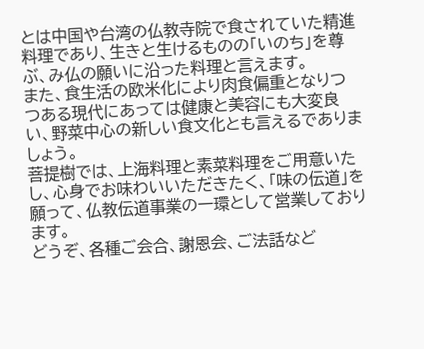とは中国や台湾の仏教寺院で食されていた精進料理であり、生きと生けるものの「いのち」を尊ぶ、み仏の願いに沿った料理と言えます。
また、食生活の欧米化により肉食偏重となりつつある現代にあっては健康と美容にも大変良い、野菜中心の新しい食文化とも言えるでありましょう。
菩提樹では、上海料理と素菜料理をご用意いたし、心身でお味わいいただきたく、「味の伝道」を願って、仏教伝道事業の一環として営業しております。
どうぞ、各種ご会合、謝恩会、ご法話など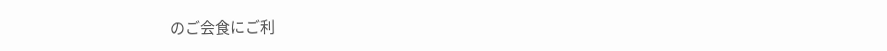のご会食にご利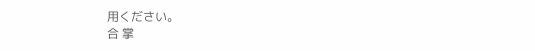用ください。
合 掌